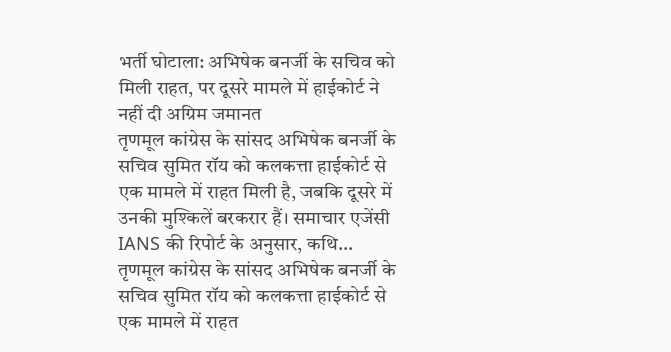भर्ती घोटाला: अभिषेक बनर्जी के सचिव को मिली राहत, पर दूसरे मामले में हाईकोर्ट ने नहीं दी अग्रिम जमानत
तृणमूल कांग्रेस के सांसद अभिषेक बनर्जी के सचिव सुमित रॉय को कलकत्ता हाईकोर्ट से एक मामले में राहत मिली है, जबकि दूसरे में उनकी मुश्किलें बरकरार हैं। समाचार एजेंसी IANS की रिपोर्ट के अनुसार, कथि…
तृणमूल कांग्रेस के सांसद अभिषेक बनर्जी के सचिव सुमित रॉय को कलकत्ता हाईकोर्ट से एक मामले में राहत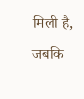मिली है, जबकि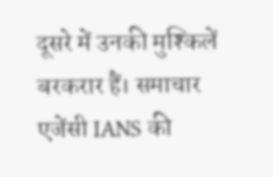दूसरे में उनकी मुश्किलें बरकरार हैं। समाचार एजेंसी IANS की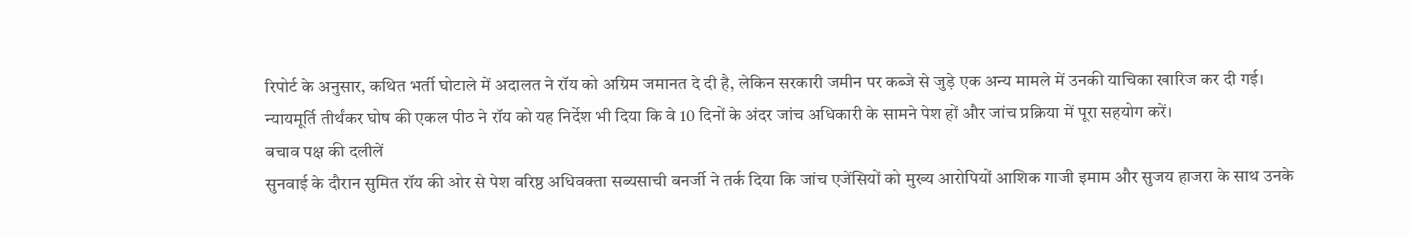रिपोर्ट के अनुसार, कथित भर्ती घोटाले में अदालत ने रॉय को अग्रिम जमानत दे दी है, लेकिन सरकारी जमीन पर कब्जे से जुड़े एक अन्य मामले में उनकी याचिका खारिज कर दी गई।
न्यायमूर्ति तीर्थंकर घोष की एकल पीठ ने रॉय को यह निर्देश भी दिया कि वे 10 दिनों के अंदर जांच अधिकारी के सामने पेश हों और जांच प्रक्रिया में पूरा सहयोग करें।
बचाव पक्ष की दलीलें
सुनवाई के दौरान सुमित रॉय की ओर से पेश वरिष्ठ अधिवक्ता सब्यसाची बनर्जी ने तर्क दिया कि जांच एजेंसियों को मुख्य आरोपियों आशिक गाजी इमाम और सुजय हाजरा के साथ उनके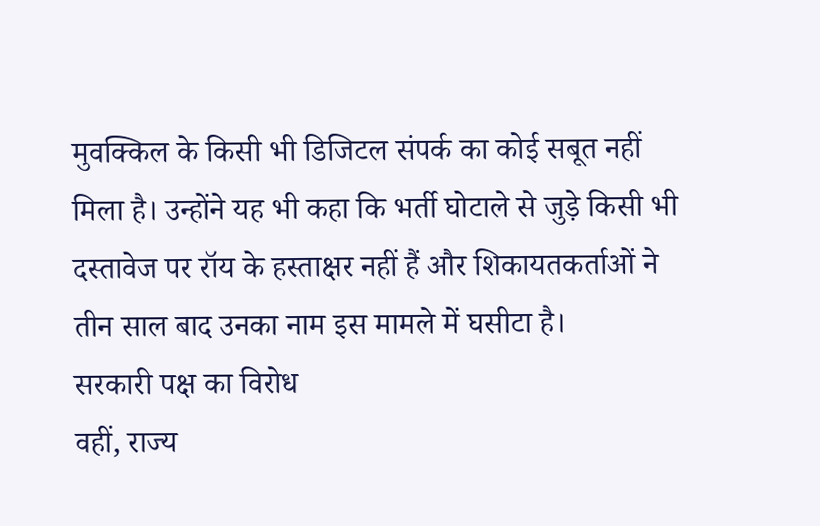मुवक्किल के किसी भी डिजिटल संपर्क का कोई सबूत नहीं मिला है। उन्होंने यह भी कहा कि भर्ती घोटाले से जुड़े किसी भी दस्तावेज पर रॉय के हस्ताक्षर नहीं हैं और शिकायतकर्ताओं ने तीन साल बाद उनका नाम इस मामले में घसीटा है।
सरकारी पक्ष का विरोध
वहीं, राज्य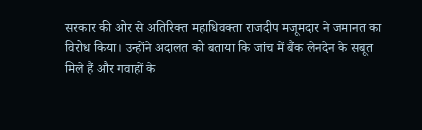सरकार की ओर से अतिरिक्त महाधिवक्ता राजदीप मजूमदार ने जमानत का विरोध किया। उन्होंने अदालत को बताया कि जांच में बैंक लेनदेन के सबूत मिले हैं और गवाहों के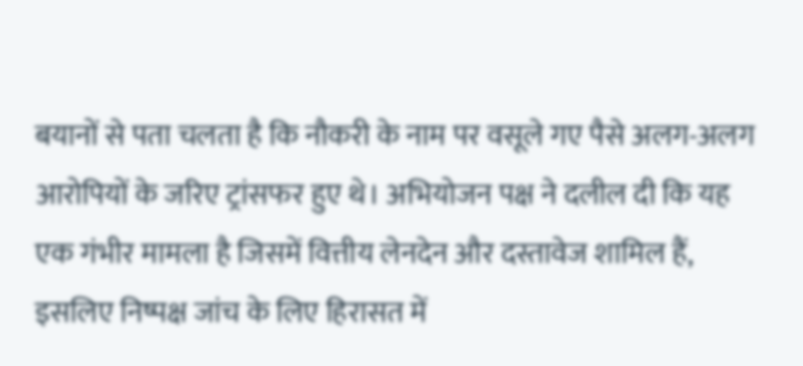बयानों से पता चलता है कि नौकरी के नाम पर वसूले गए पैसे अलग-अलग आरोपियों के जरिए ट्रांसफर हुए थे। अभियोजन पक्ष ने दलील दी कि यह एक गंभीर मामला है जिसमें वित्तीय लेनदेन और दस्तावेज शामिल हैं, इसलिए निष्पक्ष जांच के लिए हिरासत में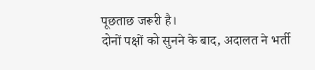पूछताछ जरूरी है।
दोनों पक्षों को सुनने के बाद, अदालत ने भर्ती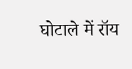घोटाले में रॉय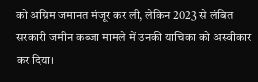को अग्रिम जमानत मंजूर कर ली, लेकिन 2023 से लंबित सरकारी जमीन कब्जा मामले में उनकी याचिका को अस्वीकार कर दिया।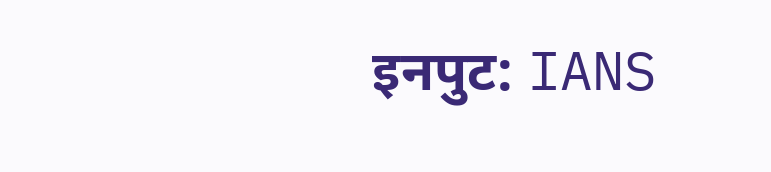इनपुट: IANS